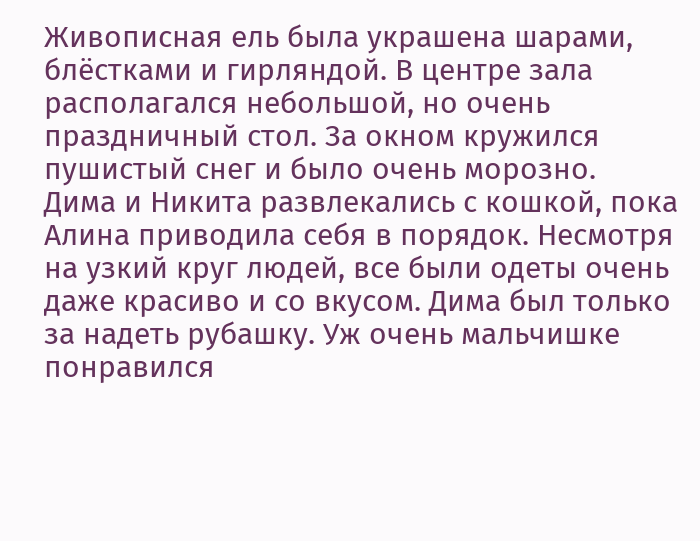Живописная ель была украшена шарами, блёстками и гирляндой. В центре зала располагался небольшой, но очень праздничный стол. За окном кружился пушистый снег и было очень морозно.
Дима и Никита развлекались с кошкой, пока Алина приводила себя в порядок. Несмотря на узкий круг людей, все были одеты очень даже красиво и со вкусом. Дима был только за надеть рубашку. Уж очень мальчишке понравился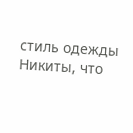стиль одежды Никиты, что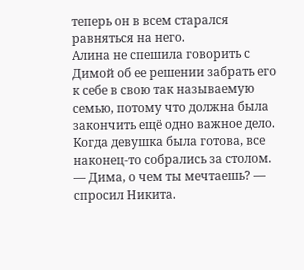теперь он в всем старался равняться на него.
Алина не спешила говорить с Димой об ее решении забрать его к себе в свою так называемую семью, потому что должна была закончить ещё одно важное дело.
Когда девушка была готова, все наконец-то собрались за столом.
— Дима, о чем ты мечтаешь? — спросил Никита.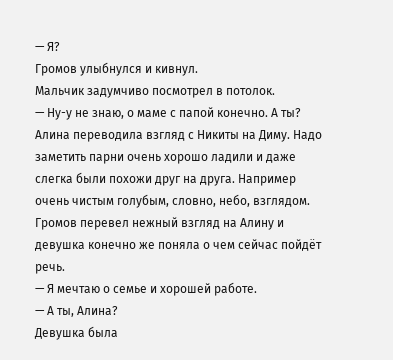— Я?
Громов улыбнулся и кивнул.
Мальчик задумчиво посмотрел в потолок.
— Ну-у не знаю, о маме с папой конечно. А ты?
Алина переводила взгляд с Никиты на Диму. Надо заметить парни очень хорошо ладили и даже слегка были похожи друг на друга. Например очень чистым голубым, словно, небо, взглядом.
Громов перевел нежный взгляд на Алину и девушка конечно же поняла о чем сейчас пойдёт речь.
— Я мечтаю о семье и хорошей работе.
— А ты, Алина?
Девушка была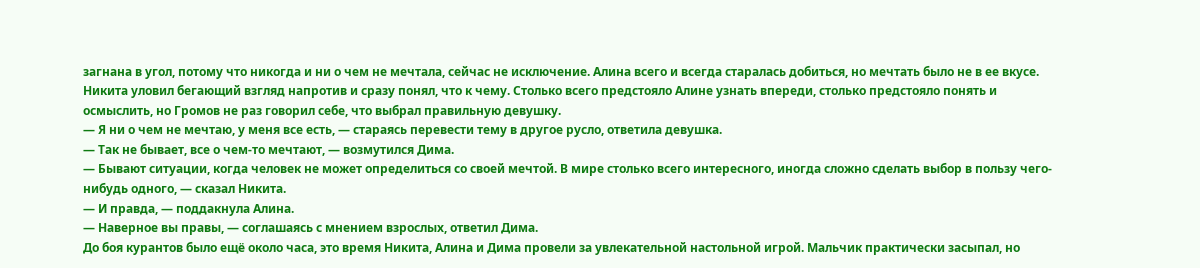загнана в угол, потому что никогда и ни о чем не мечтала, сейчас не исключение. Алина всего и всегда старалась добиться, но мечтать было не в ее вкусе.
Никита уловил бегающий взгляд напротив и сразу понял, что к чему. Столько всего предстояло Алине узнать впереди, столько предстояло понять и осмыслить, но Громов не раз говорил себе, что выбрал правильную девушку.
— Я ни о чем не мечтаю, у меня все есть, — стараясь перевести тему в другое русло, ответила девушка.
— Так не бывает, все о чем-то мечтают, — возмутился Дима.
— Бывают ситуации, когда человек не может определиться со своей мечтой. В мире столько всего интересного, иногда сложно сделать выбор в пользу чего-нибудь одного, — сказал Никита.
— И правда, — поддакнула Алина.
— Наверное вы правы, — соглашаясь с мнением взрослых, ответил Дима.
До боя курантов было ещё около часа, это время Никита, Алина и Дима провели за увлекательной настольной игрой. Мальчик практически засыпал, но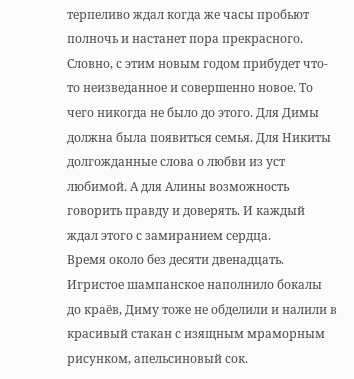терпеливо ждал когда же часы пробьют полночь и настанет пора прекрасного. Словно, с этим новым годом прибудет что-то неизведанное и совершенно новое. То чего никогда не было до этого. Для Димы должна была появиться семья. Для Никиты долгожданные слова о любви из уст любимой. А для Алины возможность говорить правду и доверять. И каждый ждал этого с замиранием сердца.
Время около без десяти двенадцать. Игристое шампанское наполнило бокалы до краёв, Диму тоже не обделили и налили в красивый стакан с изящным мраморным рисунком, апельсиновый сок.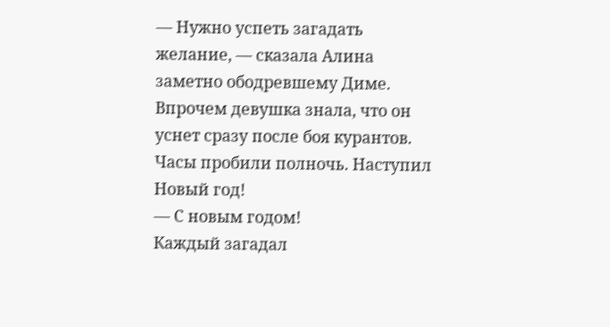— Нужно успеть загадать желание, — сказала Алина заметно ободревшему Диме.
Впрочем девушка знала, что он уснет сразу после боя курантов.
Часы пробили полночь. Наступил Новый год!
— С новым годом!
Каждый загадал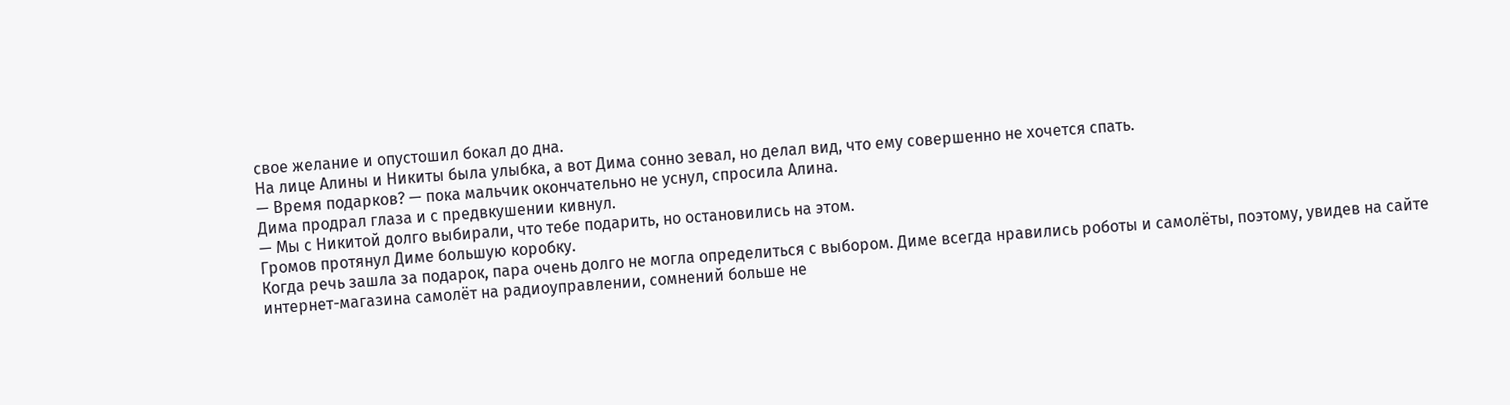свое желание и опустошил бокал до дна.
На лице Алины и Никиты была улыбка, а вот Дима сонно зевал, но делал вид, что ему совершенно не хочется спать.
— Время подарков? — пока мальчик окончательно не уснул, спросила Алина.
Дима продрал глаза и с предвкушении кивнул.
— Мы с Никитой долго выбирали, что тебе подарить, но остановились на этом.
Громов протянул Диме большую коробку.
Когда речь зашла за подарок, пара очень долго не могла определиться с выбором. Диме всегда нравились роботы и самолёты, поэтому, увидев на сайте интернет-магазина самолёт на радиоуправлении, сомнений больше не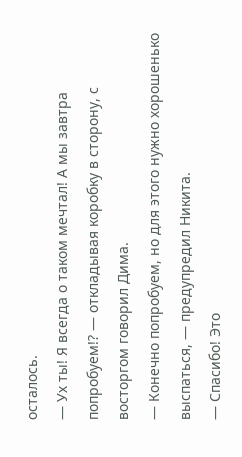осталось.
— Ух ты! Я всегда о таком мечтал! А мы завтра попробуем!? — откладывая коробку в сторону, с восторгом говорил Дима.
— Конечно попробуем, но для этого нужно хорошенько выспаться, — предупредил Никита.
— Спасибо! Это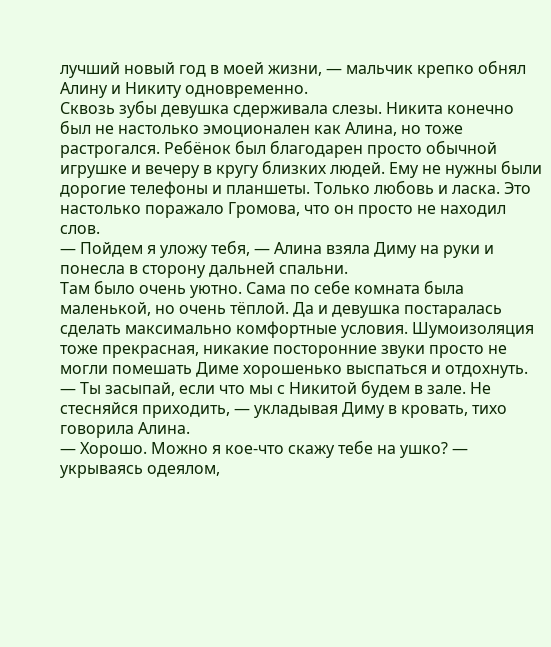лучший новый год в моей жизни, — мальчик крепко обнял Алину и Никиту одновременно.
Сквозь зубы девушка сдерживала слезы. Никита конечно был не настолько эмоционален как Алина, но тоже растрогался. Ребёнок был благодарен просто обычной игрушке и вечеру в кругу близких людей. Ему не нужны были дорогие телефоны и планшеты. Только любовь и ласка. Это настолько поражало Громова, что он просто не находил слов.
— Пойдем я уложу тебя, — Алина взяла Диму на руки и понесла в сторону дальней спальни.
Там было очень уютно. Сама по себе комната была маленькой, но очень тёплой. Да и девушка постаралась сделать максимально комфортные условия. Шумоизоляция тоже прекрасная, никакие посторонние звуки просто не могли помешать Диме хорошенько выспаться и отдохнуть.
— Ты засыпай, если что мы с Никитой будем в зале. Не стесняйся приходить, — укладывая Диму в кровать, тихо говорила Алина.
— Хорошо. Можно я кое-что скажу тебе на ушко? — укрываясь одеялом,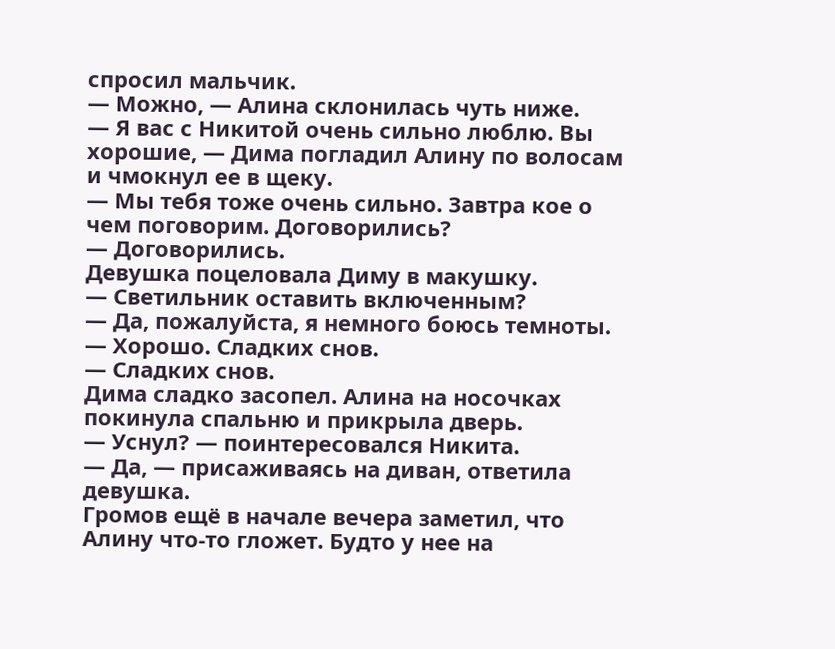спросил мальчик.
— Можно, — Алина склонилась чуть ниже.
— Я вас с Никитой очень сильно люблю. Вы хорошие, — Дима погладил Алину по волосам и чмокнул ее в щеку.
— Мы тебя тоже очень сильно. Завтра кое о чем поговорим. Договорились?
— Договорились.
Девушка поцеловала Диму в макушку.
— Светильник оставить включенным?
— Да, пожалуйста, я немного боюсь темноты.
— Хорошо. Сладких снов.
— Сладких снов.
Дима сладко засопел. Алина на носочках покинула спальню и прикрыла дверь.
— Уснул? — поинтересовался Никита.
— Да, — присаживаясь на диван, ответила девушка.
Громов ещё в начале вечера заметил, что Алину что-то гложет. Будто у нее на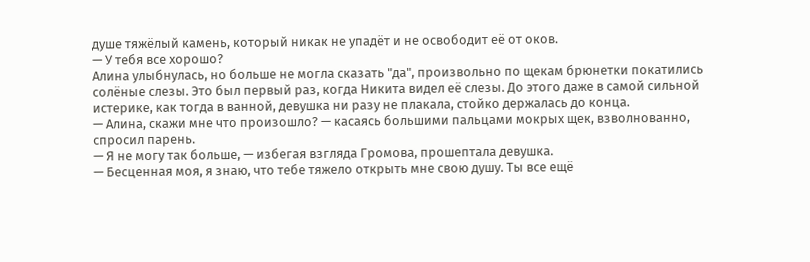душе тяжёлый камень, который никак не упадёт и не освободит её от оков.
— У тебя все хорошо?
Алина улыбнулась, но больше не могла сказать "да", произвольно по щекам брюнетки покатились солёные слезы. Это был первый раз, когда Никита видел её слезы. До этого даже в самой сильной истерике, как тогда в ванной, девушка ни разу не плакала, стойко держалась до конца.
— Алина, скажи мне что произошло? — касаясь большими пальцами мокрых щек, взволнованно, спросил парень.
— Я не могу так больше, — избегая взгляда Громова, прошептала девушка.
— Бесценная моя, я знаю, что тебе тяжело открыть мне свою душу. Ты все ещё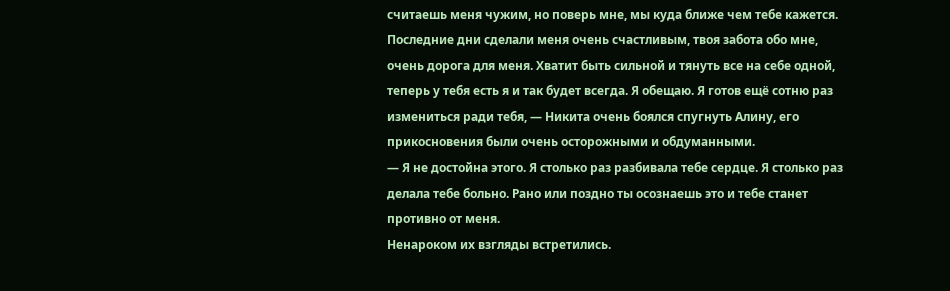считаешь меня чужим, но поверь мне, мы куда ближе чем тебе кажется. Последние дни сделали меня очень счастливым, твоя забота обо мне, очень дорога для меня. Хватит быть сильной и тянуть все на себе одной, теперь у тебя есть я и так будет всегда. Я обещаю. Я готов ещё сотню раз измениться ради тебя, — Никита очень боялся спугнуть Алину, его прикосновения были очень осторожными и обдуманными.
— Я не достойна этого. Я столько раз разбивала тебе сердце. Я столько раз делала тебе больно. Рано или поздно ты осознаешь это и тебе станет противно от меня.
Ненароком их взгляды встретились.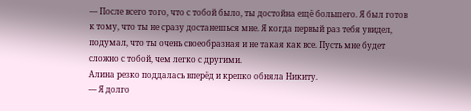— После всего того, что с тобой было, ты достойна ещё большего. Я был готов к тому, что ты не сразу достанешься мне. Я когда первый раз тебя увидел, подумал, что ты очень своеобразная и не такая как все. Пусть мне будет сложно с тобой, чем легко с другими.
Алина резко поддалась вперёд и крепко обняла Никиту.
— Я долго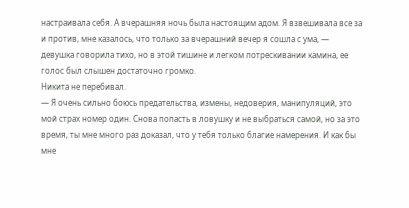настраивала себя. А вчерашняя ночь была настоящим адом. Я взвешивала все за и против, мне казалось, что только за вчерашний вечер я сошла с ума, — девушка говорила тихо, но в этой тишине и легком потрескивании камина, ее голос был слышен достаточно громко.
Никита не перебивал.
— Я очень сильно боюсь предательства, измены, недоверия, манипуляций, это мой страх номер один. Снова попасть в ловушку и не выбраться самой, но за это время, ты мне много раз доказал, что у тебя только благие намерения. И как бы мне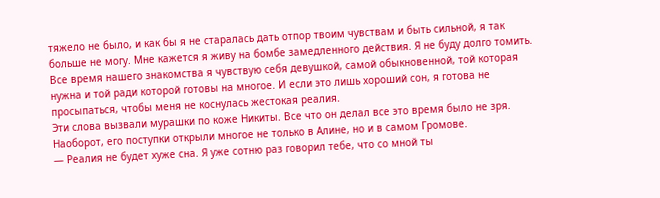тяжело не было, и как бы я не старалась дать отпор твоим чувствам и быть сильной, я так больше не могу. Мне кажется я живу на бомбе замедленного действия. Я не буду долго томить. Все время нашего знакомства я чувствую себя девушкой, самой обыкновенной, той которая нужна и той ради которой готовы на многое. И если это лишь хороший сон, я готова не просыпаться, чтобы меня не коснулась жестокая реалия.
Эти слова вызвали мурашки по коже Никиты. Все что он делал все это время было не зря. Наоборот, его поступки открыли многое не только в Алине, но и в самом Громове.
— Реалия не будет хуже сна. Я уже сотню раз говорил тебе, что со мной ты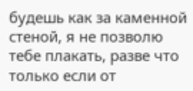будешь как за каменной стеной, я не позволю тебе плакать, разве что только если от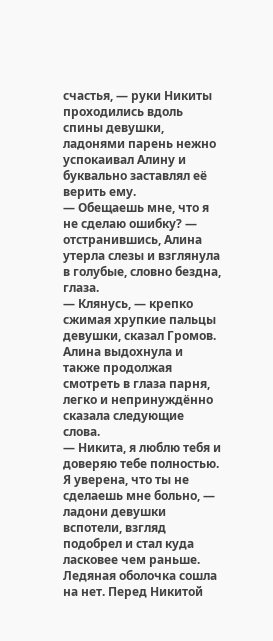счастья, — руки Никиты проходились вдоль спины девушки, ладонями парень нежно успокаивал Алину и буквально заставлял её верить ему.
— Обещаешь мне, что я не сделаю ошибку? — отстранившись, Алина утерла слезы и взглянула в голубые, словно бездна, глаза.
— Клянусь, — крепко сжимая хрупкие пальцы девушки, сказал Громов.
Алина выдохнула и также продолжая смотреть в глаза парня, легко и непринуждённо сказала следующие слова.
— Никита, я люблю тебя и доверяю тебе полностью. Я уверена, что ты не сделаешь мне больно, — ладони девушки вспотели, взгляд подобрел и стал куда ласковее чем раньше. Ледяная оболочка сошла на нет. Перед Никитой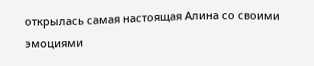открылась самая настоящая Алина со своими эмоциями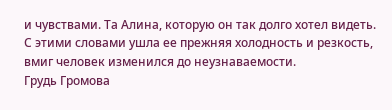и чувствами. Та Алина, которую он так долго хотел видеть. С этими словами ушла ее прежняя холодность и резкость, вмиг человек изменился до неузнаваемости.
Грудь Громова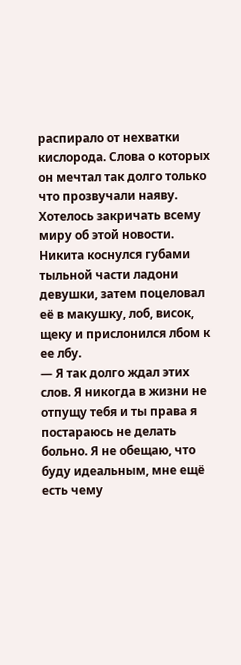распирало от нехватки кислорода. Слова о которых он мечтал так долго только что прозвучали наяву. Хотелось закричать всему миру об этой новости.
Никита коснулся губами тыльной части ладони девушки, затем поцеловал её в макушку, лоб, висок, щеку и прислонился лбом к ее лбу.
— Я так долго ждал этих слов. Я никогда в жизни не отпущу тебя и ты права я постараюсь не делать больно. Я не обещаю, что буду идеальным, мне ещё есть чему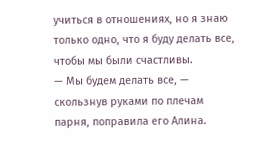учиться в отношениях, но я знаю только одно, что я буду делать все, чтобы мы были счастливы.
— Мы будем делать все, — скользнув руками по плечам парня, поправила его Алина.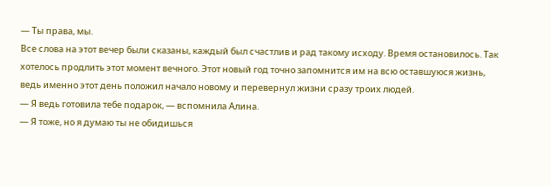— Ты права, мы.
Все слова на этот вечер были сказаны, каждый был счастлив и рад такому исходу. Время остановилось. Так хотелось продлить этот момент вечного. Этот новый год точно запомнится им на всю оставшуюся жизнь, ведь именно этот день положил начало новому и перевернул жизни сразу троих людей.
— Я ведь готовила тебе подарок, — вспомнила Алина.
— Я тоже, но я думаю ты не обидишься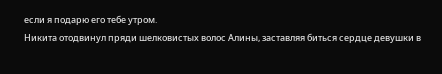если я подарю его тебе утром.
Никита отодвинул пряди шелковистых волос Алины, заставляя биться сердце девушки в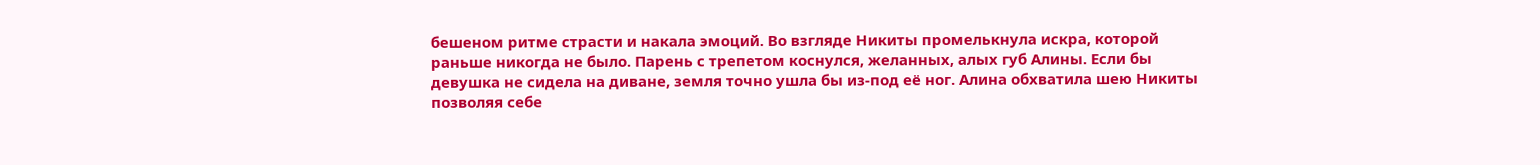бешеном ритме страсти и накала эмоций. Во взгляде Никиты промелькнула искра, которой раньше никогда не было. Парень с трепетом коснулся, желанных, алых губ Алины. Если бы девушка не сидела на диване, земля точно ушла бы из-под её ног. Алина обхватила шею Никиты позволяя себе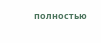полностью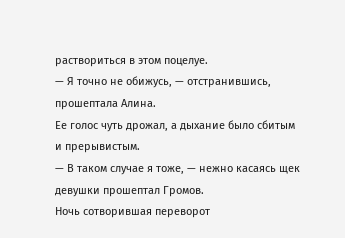раствориться в этом поцелуе.
— Я точно не обижусь, — отстранившись, прошептала Алина.
Ее голос чуть дрожал, а дыхание было сбитым и прерывистым.
— В таком случае я тоже, — нежно касаясь щек девушки прошептал Громов.
Ночь сотворившая переворот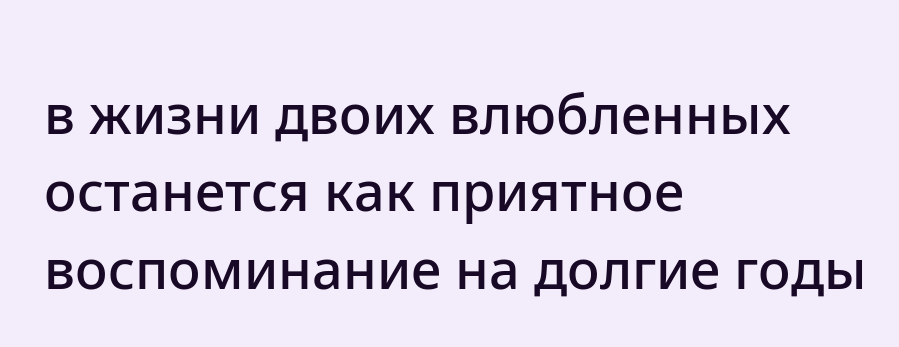в жизни двоих влюбленных останется как приятное воспоминание на долгие годы